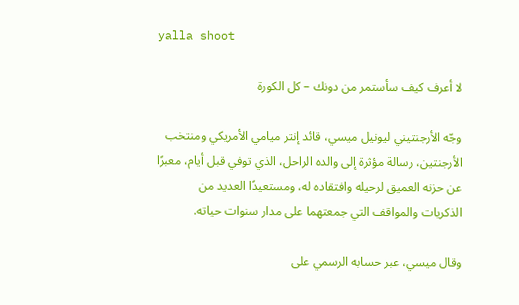yalla shoot

لا أعرف كيف سأستمر من دونك – كل الكورة

وجّه الأرجنتيني ليونيل ميسي، قائد إنتر ميامي الأمريكي ومنتخب الأرجنتين، رسالة مؤثرة إلى والده الراحل، الذي توفي قبل أيام، معبرًا عن حزنه العميق لرحيله وافتقاده له، ومستعيدًا العديد من الذكريات والمواقف التي جمعتهما على مدار سنوات حياته.

وقال ميسي، عبر حسابه الرسمي على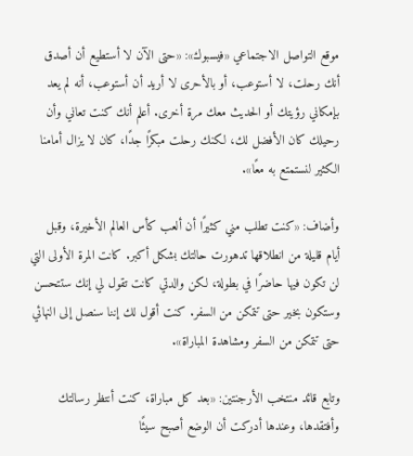موقع التواصل الاجتماعي «فيسبوك»: «حتى الآن لا أستطيع أن أصدق أنك رحلت، لا أستوعب، أو بالأحرى لا أريد أن أستوعب، أنه لم يعد بإمكاني رؤيتك أو الحديث معك مرة أخرى. أعلم أنك كنت تعاني وأن رحيلك كان الأفضل لك، لكنك رحلت مبكرًا جدًا، كان لا يزال أمامنا الكثير لنستمتع به معًا».

وأضاف: «كنت تطلب مني كثيرًا أن ألعب كأس العالم الأخيرة، وقبل أيام قليلة من انطلاقها تدهورت حالتك بشكل أكبر. كانت المرة الأولى التي لن تكون فيها حاضرًا في بطولة، لكن والدتي كانت تقول لي إنك ستتحسن وستكون بخير حتى تتمكن من السفر. كنت أقول لك إننا سنصل إلى النهائي حتى تتمكن من السفر ومشاهدة المباراة».

وتابع قائد منتخب الأرجنتين: «بعد كل مباراة، كنت أنتظر رسالتك وأفتقدها، وعندها أدركت أن الوضع أصبح سيئًا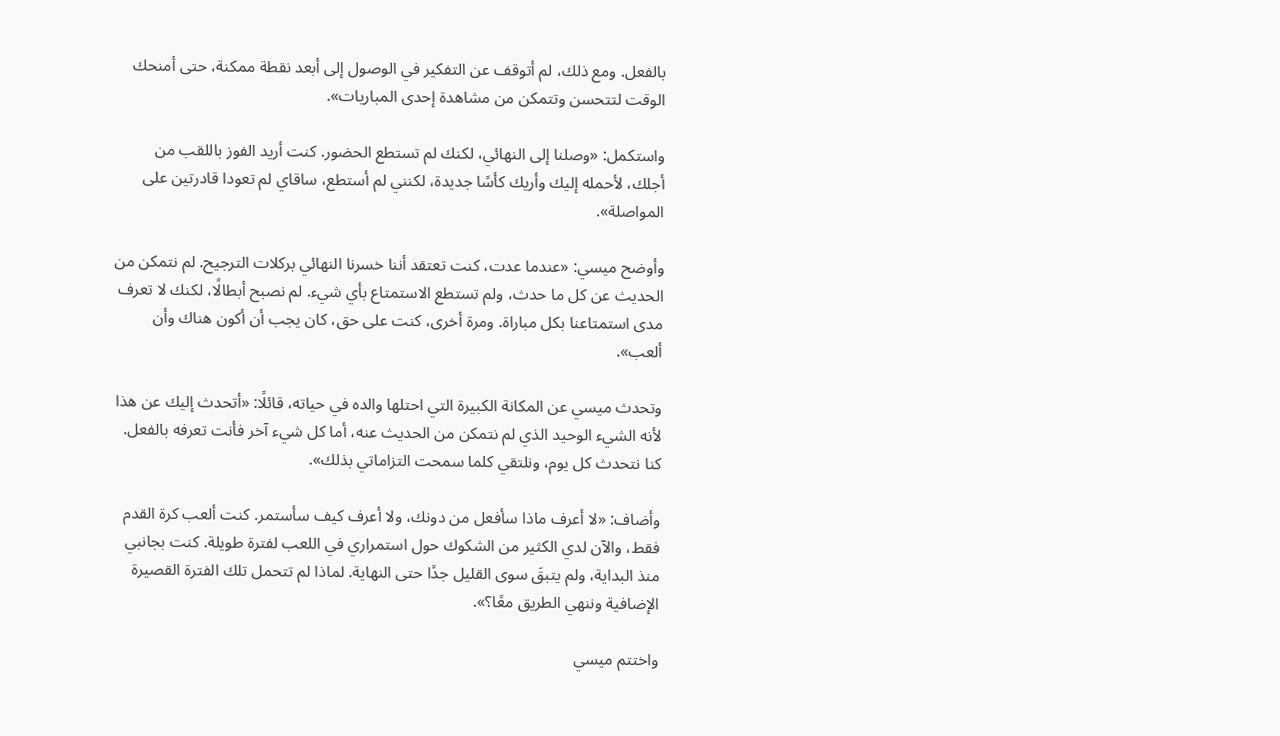بالفعل. ومع ذلك، لم أتوقف عن التفكير في الوصول إلى أبعد نقطة ممكنة، حتى أمنحك الوقت لتتحسن وتتمكن من مشاهدة إحدى المباريات».

واستكمل: «وصلنا إلى النهائي، لكنك لم تستطع الحضور. كنت أريد الفوز باللقب من أجلك، لأحمله إليك وأريك كأسًا جديدة، لكنني لم أستطع، ساقاي لم تعودا قادرتين على المواصلة».

وأوضح ميسي: «عندما عدت، كنت تعتقد أننا خسرنا النهائي بركلات الترجيح. لم نتمكن من الحديث عن كل ما حدث، ولم تستطع الاستمتاع بأي شيء. لم نصبح أبطالًا، لكنك لا تعرف مدى استمتاعنا بكل مباراة. ومرة أخرى، كنت على حق، كان يجب أن أكون هناك وأن ألعب».

وتحدث ميسي عن المكانة الكبيرة التي احتلها والده في حياته، قائلًا: «أتحدث إليك عن هذا لأنه الشيء الوحيد الذي لم نتمكن من الحديث عنه، أما كل شيء آخر فأنت تعرفه بالفعل. كنا نتحدث كل يوم، ونلتقي كلما سمحت التزاماتي بذلك».

وأضاف: «لا أعرف ماذا سأفعل من دونك، ولا أعرف كيف سأستمر. كنت ألعب كرة القدم فقط، والآن لدي الكثير من الشكوك حول استمراري في اللعب لفترة طويلة. كنت بجانبي منذ البداية، ولم يتبقَ سوى القليل جدًا حتى النهاية. لماذا لم تتحمل تلك الفترة القصيرة الإضافية وننهي الطريق معًا؟».

واختتم ميسي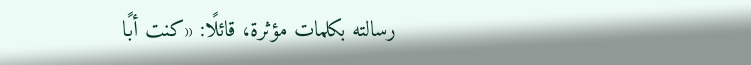رسالته بكلمات مؤثرة، قائلًا: «كنت أبًا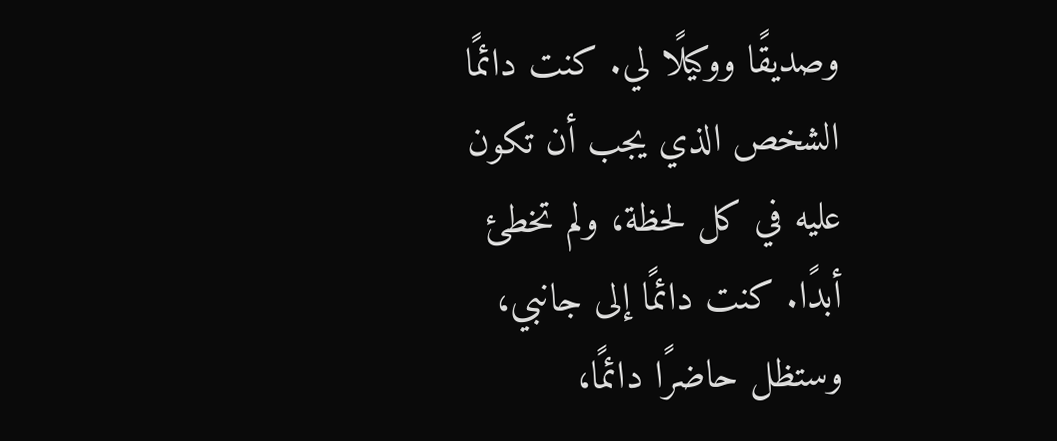وصديقًا ووكيلًا لي. كنت دائمًا الشخص الذي يجب أن تكون عليه في كل لحظة، ولم تخطئ أبدًا. كنت دائمًا إلى جانبي، وستظل حاضرًا دائمًا،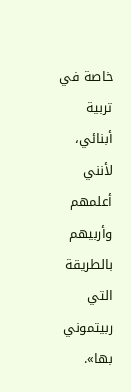خاصة في تربية أبنائي، لأنني أعلمهم وأربيهم بالطريقة التي ربيتموني بها».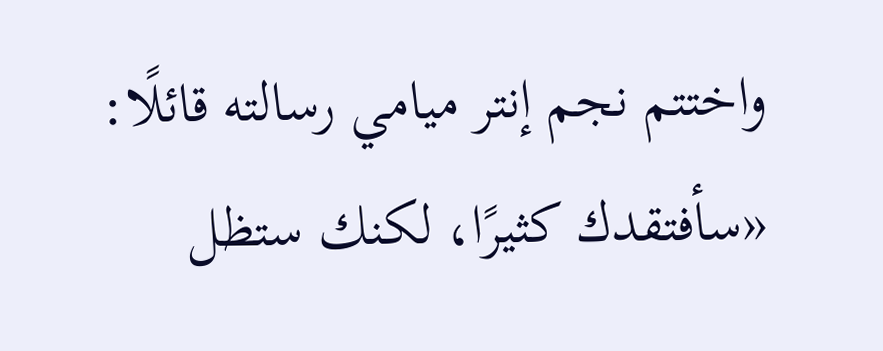واختتم نجم إنتر ميامي رسالته قائلًا: «سأفتقدك كثيرًا، لكنك ستظل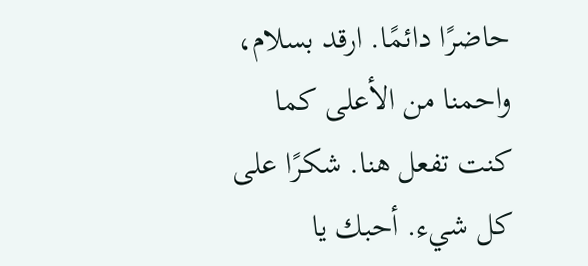حاضرًا دائمًا. ارقد بسلام، واحمنا من الأعلى كما كنت تفعل هنا. شكرًا على كل شيء. أحبك يا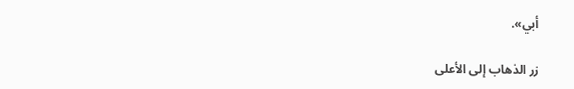أبي».

زر الذهاب إلى الأعلى